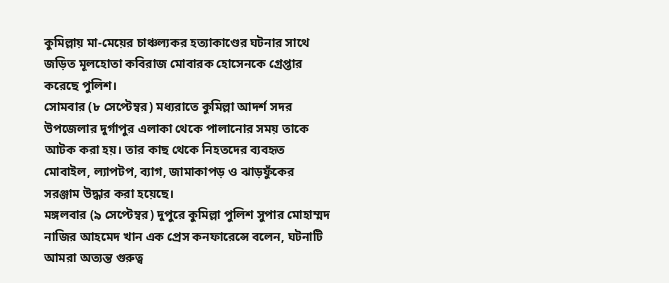কুমিল্লায় মা-মেয়ের চাঞ্চল্যকর হত্যাকাণ্ডের ঘটনার সাথে জড়িত মূলহোতা কবিরাজ মোবারক হোসেনকে গ্রেপ্তার করেছে পুলিশ।
সোমবার (৮ সেপ্টেম্বর) মধ্যরাতে কুমিল্লা আদর্শ সদর উপজেলার দুর্গাপুর এলাকা থেকে পালানোর সময় তাকে আটক করা হয়। তার কাছ থেকে নিহতদের ব্যবহৃত মোবাইল, ল্যাপটপ, ব্যাগ, জামাকাপড় ও ঝাড়ফুঁকের সরঞ্জাম উদ্ধার করা হয়েছে।
মঙ্গলবার (৯ সেপ্টেম্বর) দুপুরে কুমিল্লা পুলিশ সুপার মোহাম্মদ নাজির আহমেদ খান এক প্রেস কনফারেন্সে বলেন, ঘটনাটি আমরা অত্যন্ত গুরুত্ব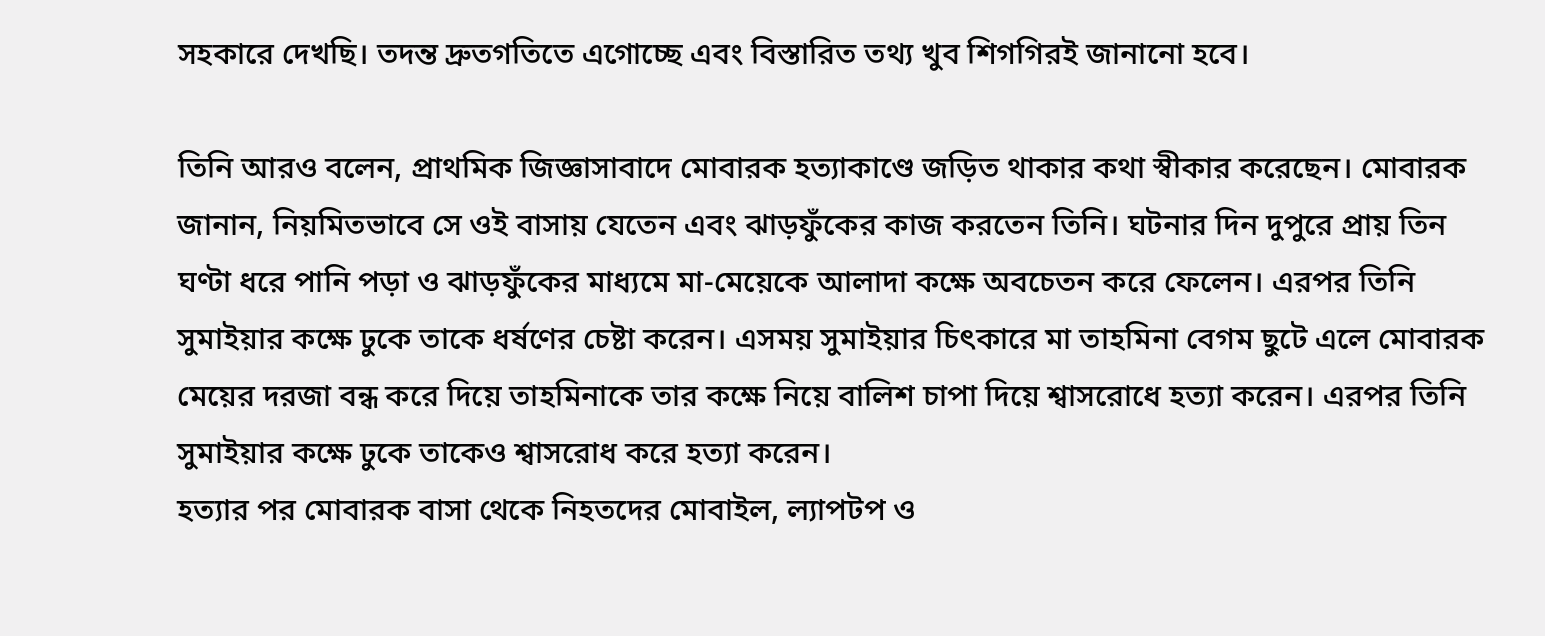সহকারে দেখছি। তদন্ত দ্রুতগতিতে এগোচ্ছে এবং বিস্তারিত তথ্য খুব শিগগিরই জানানো হবে।

তিনি আরও বলেন, প্রাথমিক জিজ্ঞাসাবাদে মোবারক হত্যাকাণ্ডে জড়িত থাকার কথা স্বীকার করেছেন। মোবারক জানান, নিয়মিতভাবে সে ওই বাসায় যেতেন এবং ঝাড়ফুঁকের কাজ করতেন তিনি। ঘটনার দিন দুপুরে প্রায় তিন ঘণ্টা ধরে পানি পড়া ও ঝাড়ফুঁকের মাধ্যমে মা-মেয়েকে আলাদা কক্ষে অবচেতন করে ফেলেন। এরপর তিনি সুমাইয়ার কক্ষে ঢুকে তাকে ধর্ষণের চেষ্টা করেন। এসময় সুমাইয়ার চিৎকারে মা তাহমিনা বেগম ছুটে এলে মোবারক মেয়ের দরজা বন্ধ করে দিয়ে তাহমিনাকে তার কক্ষে নিয়ে বালিশ চাপা দিয়ে শ্বাসরোধে হত্যা করেন। এরপর তিনি সুমাইয়ার কক্ষে ঢুকে তাকেও শ্বাসরোধ করে হত্যা করেন।
হত্যার পর মোবারক বাসা থেকে নিহতদের মোবাইল, ল্যাপটপ ও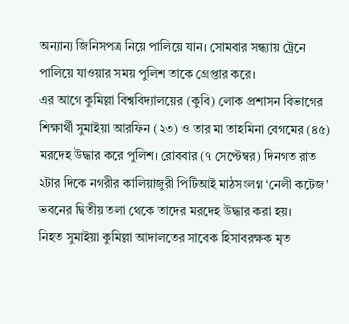অন্যান্য জিনিসপত্র নিয়ে পালিয়ে যান। সোমবার সন্ধ্যায় ট্রেনে পালিয়ে যাওয়ার সময় পুলিশ তাকে গ্রেপ্তার করে।
এর আগে কুমিল্লা বিশ্ববিদ্যালয়ের (কুবি) লোক প্রশাসন বিভাগের শিক্ষার্থী সুমাইয়া আরফিন (২৩) ও তার মা তাহমিনা বেগমের (৪৫) মরদেহ উদ্ধার করে পুলিশ। রোববার (৭ সেপ্টেম্বর) দিনগত রাত ২টার দিকে নগরীর কালিয়াজুরী পিটিআই মাঠসংলগ্ন ‘নেলী কটেজ’ ভবনের দ্বিতীয় তলা থেকে তাদের মরদেহ উদ্ধার করা হয়।
নিহত সুমাইয়া কুমিল্লা আদালতের সাবেক হিসাবরক্ষক মৃত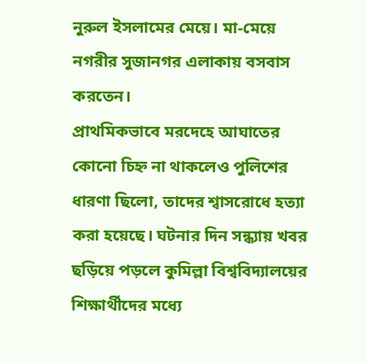নুরুল ইসলামের মেয়ে। মা-মেয়ে নগরীর সুজানগর এলাকায় বসবাস করতেন।
প্রাথমিকভাবে মরদেহে আঘাতের কোনো চিহ্ন না থাকলেও পুলিশের ধারণা ছিলো, তাদের শ্বাসরোধে হত্যা করা হয়েছে। ঘটনার দিন সন্ধ্যায় খবর ছড়িয়ে পড়লে কুমিল্লা বিশ্ববিদ্যালয়ের শিক্ষার্থীদের মধ্যে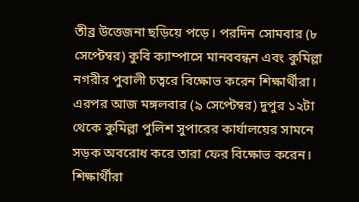তীব্র উত্তেজনা ছড়িয়ে পড়ে। পরদিন সোমবার (৮ সেপ্টেম্বর) কুবি ক্যাম্পাসে মানববন্ধন এবং কুমিল্লা নগরীর পুবালী চত্বরে বিক্ষোভ করেন শিক্ষার্থীরা। এরপর আজ মঙ্গলবার (৯ সেপ্টেম্বর) দুপুর ১২টা থেকে কুমিল্লা পুলিশ সুপারের কার্যালয়ের সামনে সড়ক অবরোধ করে তারা ফের বিক্ষোভ করেন।
শিক্ষার্থীরা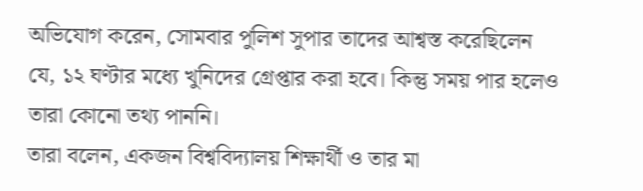অভিযোগ করেন, সোমবার পুলিশ সুপার তাদের আশ্বস্ত করেছিলেন যে, ১২ ঘণ্টার মধ্যে খুনিদের গ্রেপ্তার করা হবে। কিন্তু সময় পার হলেও তারা কোনো তথ্য পাননি।
তারা বলেন, একজন বিশ্ববিদ্যালয় শিক্ষার্থী ও তার মা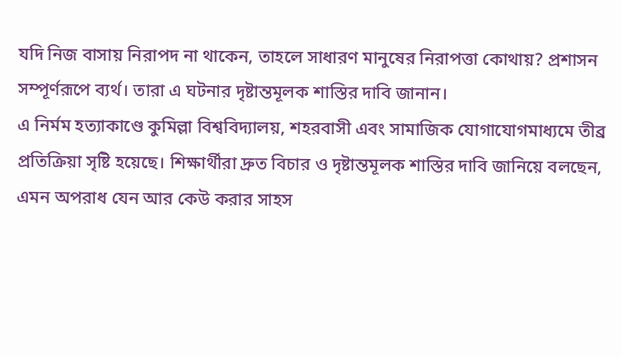যদি নিজ বাসায় নিরাপদ না থাকেন, তাহলে সাধারণ মানুষের নিরাপত্তা কোথায়? প্রশাসন সম্পূর্ণরূপে ব্যর্থ। তারা এ ঘটনার দৃষ্টান্তমূলক শাস্তির দাবি জানান।
এ নির্মম হত্যাকাণ্ডে কুমিল্লা বিশ্ববিদ্যালয়, শহরবাসী এবং সামাজিক যোগাযোগমাধ্যমে তীব্র প্রতিক্রিয়া সৃষ্টি হয়েছে। শিক্ষার্থীরা দ্রুত বিচার ও দৃষ্টান্তমূলক শাস্তির দাবি জানিয়ে বলছেন, এমন অপরাধ যেন আর কেউ করার সাহস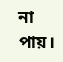না পায়।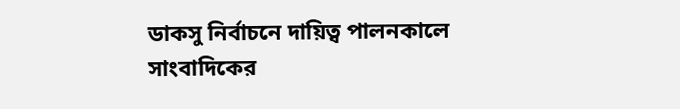ডাকসু নির্বাচনে দায়িত্ব পালনকালে সাংবাদিকের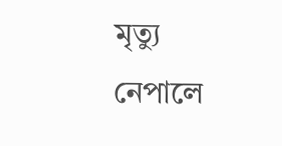মৃত্যু
নেপালে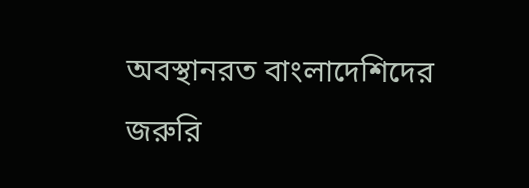অবস্থানরত বাংলাদেশিদের জরুরি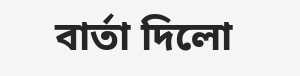বার্তা দিলো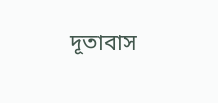দূতাবাস